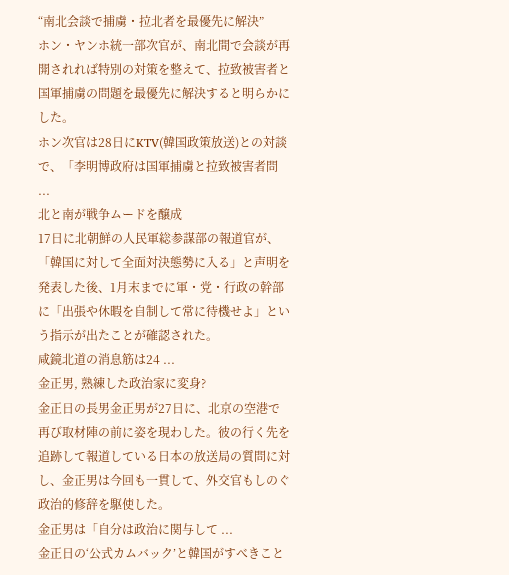“南北会談で捕虜・拉北者を最優先に解決”
ホン・ヤンホ統一部次官が、南北間で会談が再開されれば特別の対策を整えて、拉致被害者と国軍捕虜の問題を最優先に解決すると明らかにした。
ホン次官は28日にKTV(韓国政策放送)との対談で、「李明博政府は国軍捕虜と拉致被害者問 ...
北と南が戦争ムードを醸成
17日に北朝鮮の人民軍総参謀部の報道官が、「韓国に対して全面対決態勢に入る」と声明を発表した後、1月末までに軍・党・行政の幹部に「出張や休暇を自制して常に待機せよ」という指示が出たことが確認された。
咸鏡北道の消息筋は24 ...
金正男, 熟練した政治家に変身?
金正日の長男金正男が27日に、北京の空港で再び取材陣の前に姿を現わした。彼の行く先を追跡して報道している日本の放送局の質問に対し、金正男は今回も一貫して、外交官もしのぐ政治的修辞を駆使した。
金正男は「自分は政治に関与して ...
金正日の‘公式カムバック’と韓国がすべきこと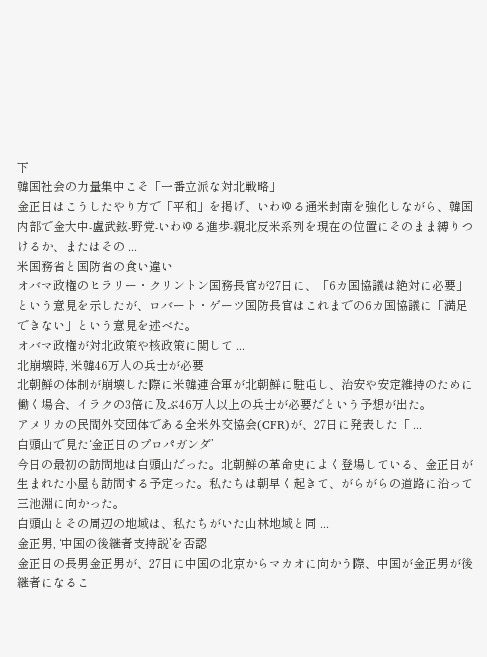下
韓国社会の力量集中こそ「一番立派な対北戦略」
金正日はこうしたやり方で「平和」を掲げ、いわゆる通米封南を強化しながら、韓国内部で金大中-盧武鉉-野党-いわゆる進歩-親北反米系列を現在の位置にそのまま縛りつけるか、またはその ...
米国務省と国防省の食い違い
オバマ政権のヒラリー・クリントン国務長官が27日に、「6カ国協議は絶対に必要」という意見を示したが、ロバート・ゲーツ国防長官はこれまでの6カ国協議に「満足できない」という意見を述べた。
オバマ政権が対北政策や核政策に関して ...
北崩壊時, 米韓46万人の兵士が必要
北朝鮮の体制が崩壊した際に米韓連合軍が北朝鮮に駐屯し、治安や安定維持のために働く場合、イラクの3倍に及ぶ46万人以上の兵士が必要だという予想が出た。
アメリカの民間外交団体である全米外交協会(CFR)が、27日に発表した「 ...
白頭山で見た‘金正日のプロパガンダ’
今日の最初の訪問地は白頭山だった。北朝鮮の革命史によく登場している、金正日が生まれた小屋も訪問する予定った。私たちは朝早く起きて、がらがらの道路に沿って三池淵に向かった。
白頭山とその周辺の地域は、私たちがいた山林地域と同 ...
金正男, ‘中国の後継者支持説’を否認
金正日の長男金正男が、27日に中国の北京からマカオに向かう際、中国が金正男が後継者になるこ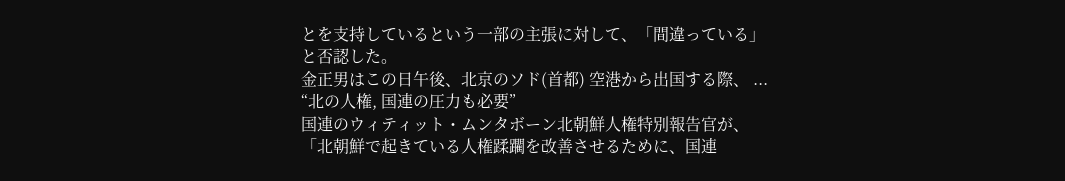とを支持しているという一部の主張に対して、「間違っている」と否認した。
金正男はこの日午後、北京のソド(首都) 空港から出国する際、 ...
“北の人権, 国連の圧力も必要”
国連のウィティット・ムンタボーン北朝鮮人権特別報告官が、「北朝鮮で起きている人権蹂躙を改善させるために、国連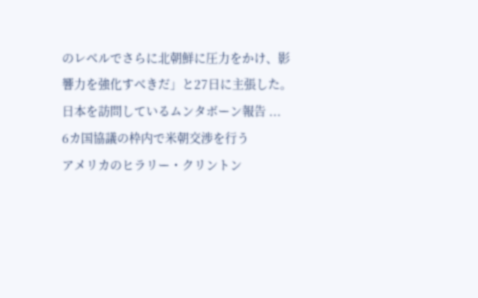のレベルでさらに北朝鮮に圧力をかけ、影響力を強化すべきだ」と27日に主張した。
日本を訪問しているムンタボーン報告 ...
6カ国協議の枠内で米朝交渉を行う
アメリカのヒラリー・クリントン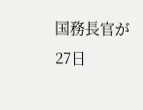国務長官が27日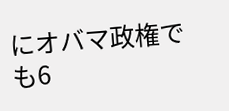にオバマ政権でも6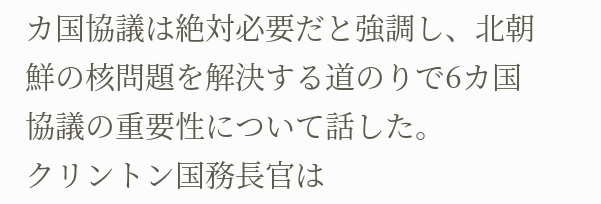カ国協議は絶対必要だと強調し、北朝鮮の核問題を解決する道のりで6カ国協議の重要性について話した。
クリントン国務長官は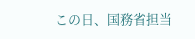この日、国務省担当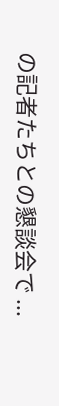の記者たちとの懇談会で ...